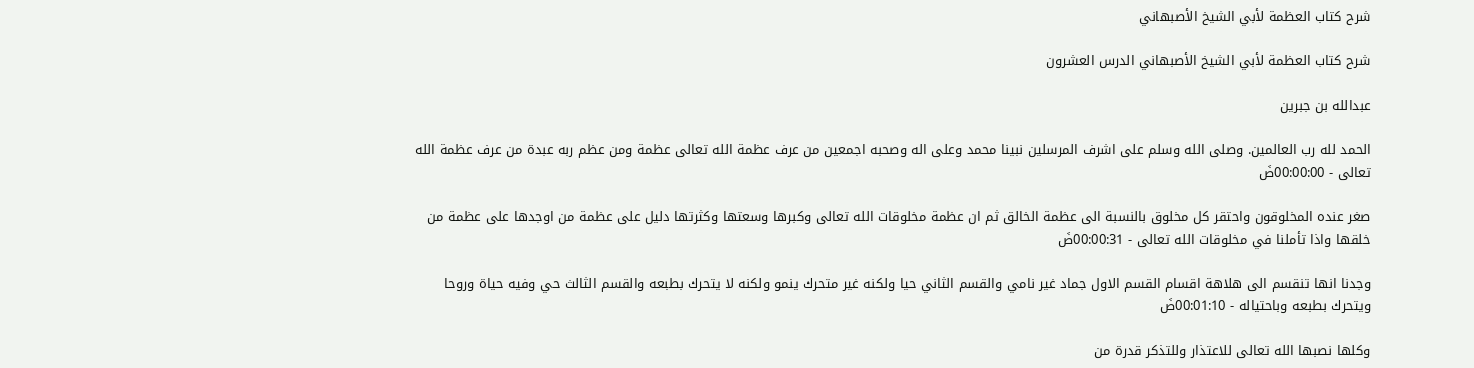شرح كتاب العظمة لأبي الشيخ الأصبهاني

شرح كتاب العظمة لأبي الشيخ الأصبهاني الدرس العشرون

عبدالله بن جبرين

الحمد لله رب العالمين. وصلى الله وسلم على اشرف المرسلين نبينا محمد وعلى اله وصحبه اجمعين من عرف عظمة الله تعالى عظمة ومن عظم ربه عبدة من عرف عظمة الله تعالى - 00:00:00ضَ

صغر عنده المخلوقون واحتقر كل مخلوق بالنسبة الى عظمة الخالق ثم ان عظمة مخلوقات الله تعالى وكبرها وسعتها وكثرتها دليل على عظمة من اوجدها على عظمة من خلقها واذا تأملنا في مخلوقات الله تعالى - 00:00:31ضَ

وجدنا انها تنقسم الى هلاهة اقسام القسم الاول جماد غير نامي والقسم الثاني حيا ولكنه غير متحرك ينمو ولكنه لا يتحرك بطبعه والقسم الثالث حي وفيه حياة وروحا ويتحرك بطبعه وباحتياله - 00:01:10ضَ

وكلها نصبها الله تعالى للاعتذار وللتذكر قدرة من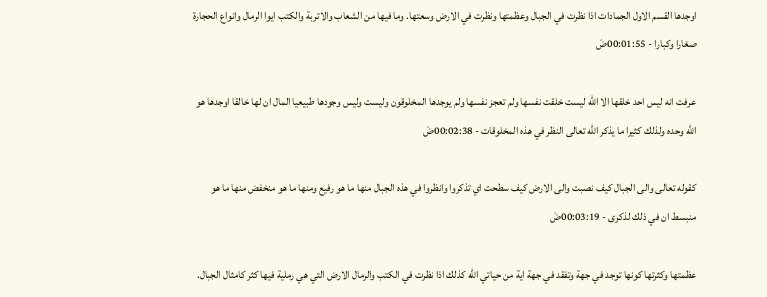اوجدها القسم الاول الجمادات اذا نظرت في الجبال وعظمتها ونظرت في الارض وسعتها. وما فيها من الشعاب والاتربة والكتب ايوا الرمال وانواع الحجارة صغارا وكبارا - 00:01:55ضَ

عرفت انه ليس احد خلقها الا الله ليست خلقت نفسها ولم تعجز نفسها ولم يوجدها المخلوقون وليست وليس وجودها طبيعيا المال ان لها خالقا اوجدها هو الله وحده ولذلك كثيرا ما يذكر الله تعالى النظر في هذه المخلوقات - 00:02:38ضَ

كقوله تعالى والى الجبال كيف نصبت والى الارض كيف سطحت اي تذكروا وانظروا في هذه الجبال منها ما هو رفيع ومنها ما هو منخفض منها ما هو منبسط ان في ذلك لذكرى - 00:03:19ضَ

عظمتها وكثرتها كونها توجد في جهة وتفقد في جهة اية من حياتي الله كذلك اذا نظرت في الكتب والرمال الارض التي هي رملية فيها كثر كامثال الجبال.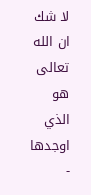لا شك ان الله تعالى هو الذي اوجدها -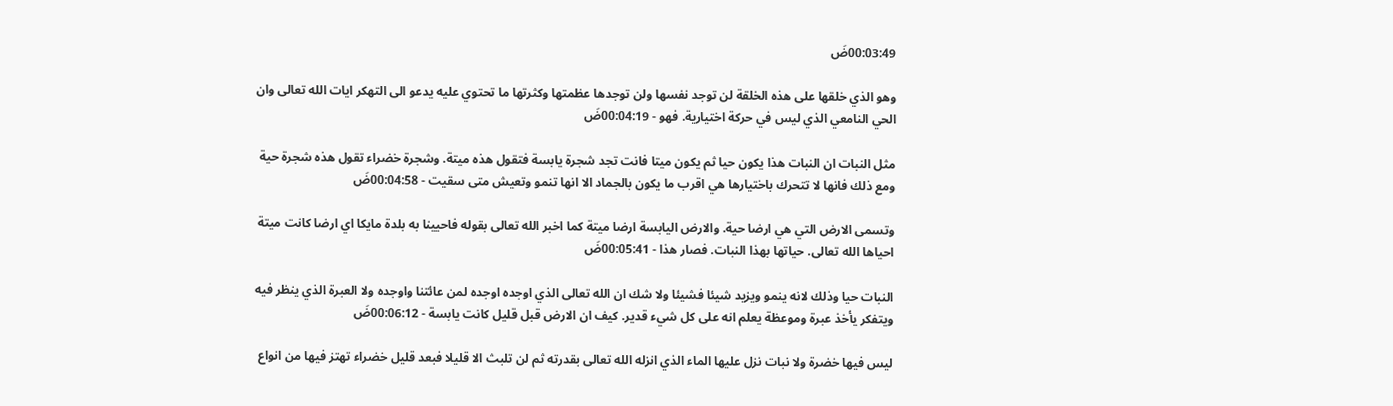00:03:49ضَ

وهو الذي خلقها على هذه الخلقة لن توجد نفسها ولن توجدها عظمتها وكثرتها ما تحتوي عليه يدعو الى التهكر ايات الله تعالى وان الحي النامعي الذي ليس في حركة اختيارية. فهو - 00:04:19ضَ

مثل النبات ان النبات هذا يكون حيا ثم يكون ميتا فانت تجد شجرة يابسة فتقول هذه ميتة. وشجرة خضراء تقول هذه شجرة حية ومع ذلك فانها لا تتحرك باختيارها هي اقرب ما يكون بالجماد الا انها تنمو وتعيش متى سقيت - 00:04:58ضَ

وتسمى الارض التي هي ارضا حية. والارض اليابسة ارضا ميتة كما اخبر الله تعالى بقوله فاحيينا به بلدة مايكا اي ارضا كانت ميتة احياها الله تعالى. حياتها بهذا النبات. فصار هذا - 00:05:41ضَ

النبات حيا وذلك لانه ينمو ويزيد شيئا فشيئا ولا شك ان الله تعالى الذي اوجده اوجده لمن عائتنا واوجده ولا العبرة الذي ينظر فيه ويتفكر يأخذ عبرة وموعظة يعلم انه على كل شيء قدير. كيف ان الارض قبل قليل كانت يابسة - 00:06:12ضَ

ليس فيها خضرة ولا نبات نزل عليها الماء الذي انزله الله تعالى بقدرته ثم لن تلبث الا قليلا فبعد قليل خضراء تهتز فيها من انواع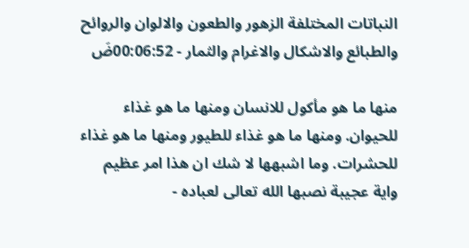النباتات المختلفة الزهور والطعون والالوان والروائح والطبائع والاشكال والاغرام والثمار - 00:06:52ضَ

منها ما هو مأكول للانسان ومنها ما هو غذاء للحيوان. ومنها ما هو غذاء للطيور ومنها ما هو غذاء للحشرات. وما اشبهها لا شك ان هذا امر عظيم واية عجيبة نصبها الله تعالى لعباده -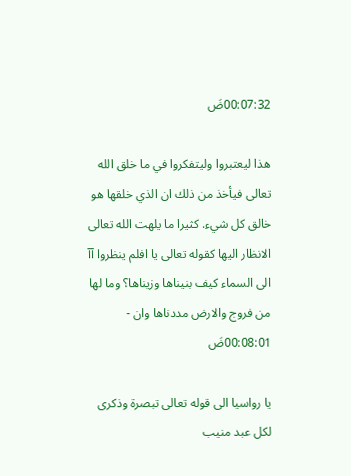00:07:32ضَ

هذا ليعتبروا وليتفكروا في ما خلق الله تعالى فيأخذ من ذلك ان الذي خلقها هو خالق كل شيء. كثيرا ما يلهت الله تعالى الانظار اليها كقوله تعالى يا افلم ينظروا آآ الى السماء كيف بنيناها وزيناها؟ وما لها من فروج والارض مددناها وان - 00:08:01ضَ

يا رواسيا الى قوله تعالى تبصرة وذكرى لكل عبد منيب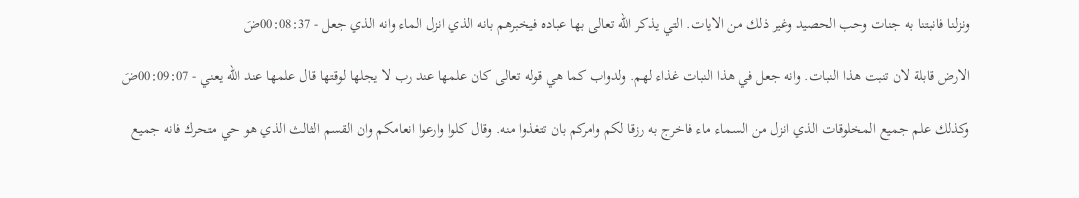ونزلنا فانبتنا به جنات وحب الحصيد وغير ذلك من الايات. التي يذكر الله تعالى بها عباده فيخبرهم بانه الذي انزل الماء وانه الذي جعل - 00:08:37ضَ

الارض قابلة لان تنبت هذا النبات. وانه جعل في هذا النبات غذاء لهم. ولدواب كما هي قوله تعالى كان علمها عند رب لا يجلها لوقتها قال علمها عند الله يعني - 00:09:07ضَ

وكذلك علم جميع المخلوقات الذي انزل من السماء ماء فاخرج به رزقا لكم وامركم بان تتغذوا منه. وقال كلوا وارعوا انعامكم وان القسم الثالث الذي هو حي متحرك فانه جميع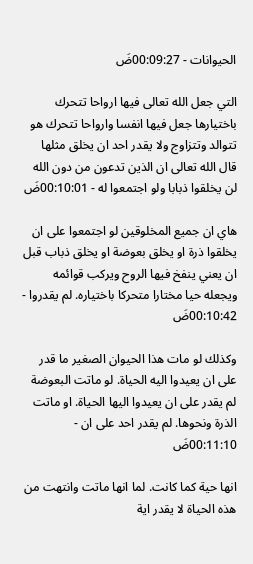الحيوانات - 00:09:27ضَ

التي جعل الله تعالى فيها ارواحا تتحرك باختيارها جعل فيها انفسا وارواحا تتحرك هو تتوالد وتتزاوج ولا يقدر احد ان يخلق مثلها قال الله تعالى ان الذين تدعون من دون الله لن يخلقوا ذبابا ولو اجتمعوا له - 00:10:01ضَ

هاي ان جميع المخلوقين لو اجتمعوا على ان يخلقوا ذرة او يخلق بعوضة او يخلق ذباب قبل ان يعني ينفخ فيها الروح ويركب قوائمه ويجعله حيا مختارا متحركا باختياره. لم يقدروا - 00:10:42ضَ

وكذلك لو مات هذا الحيوان الصغير ما قدر على ان يعيدوا اليه الحياة. لو ماتت البعوضة لم يقدر على ان يعيدوا اليها الحياة. او ماتت الذرة ونحوها. لم يقدر احد على ان - 00:11:10ضَ

انها حية كما كانت. لما انها ماتت وانتهت من هذه الحياة لا يقدر اية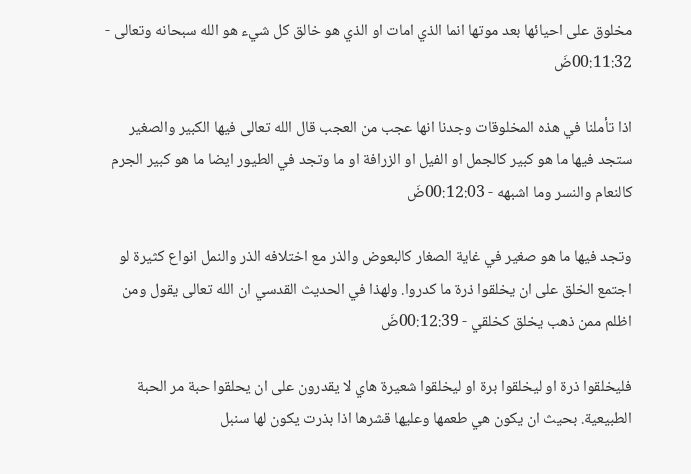مخلوق على احيائها بعد موتها انما الذي امات او الذي هو خالق كل شيء هو الله سبحانه وتعالى - 00:11:32ضَ

اذا تأملنا في هذه المخلوقات وجدنا انها عجب من العجب قال الله تعالى فيها الكبير والصغير ستجد فيها ما هو كبير كالجمل او الفيل او الزرافة او ما وتجد في الطيور ايضا ما هو كبير الجرم كالنعام والنسر وما اشبهه - 00:12:03ضَ

وتجد فيها ما هو صغير في غاية الصغار كالبعوض والذر مع اختلافه الذر والنمل انواع كثيرة لو اجتمع الخلق على ان يخلقوا ذرة ما كدروا. ولهذا في الحديث القدسي ان الله تعالى يقول ومن اظلم ممن ذهب يخلق كخلقي - 00:12:39ضَ

فليخلقوا ذرة او ليخلقوا برة او ليخلقوا شعيرة هاي لا يقدرون على ان يحلقوا حبة مر الحبة الطبيعية. بحيث ان يكون هي طعمها وعليها قشرها اذا بذرت يكون لها سنبل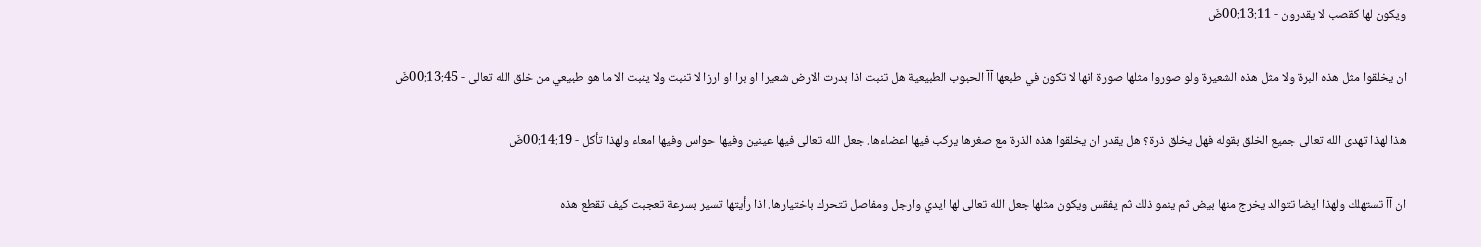ويكون لها كقصب لا يقدرون - 00:13:11ضَ

ان يخلقوا مثل هذه البرة ولا مثل هذه الشعيرة ولو صوروا مثلها صورة انها لا تكون في طبعها آآ الحبوب الطبيعية هل تنبت اذا بدرت الارض شعيرا او برا او ارزا لا تنبت ولا ينبت الا ما هو طبيعي من خلق الله تعالى - 00:13:45ضَ

هذا لهذا تهدى الله تعالى جميع الخلق بقوله فهل يخلق ذرة؟ هل يقدر ان يخلقوا هذه الذرة مع صغرها يركب فيها اعضاءها. جعل الله تعالى فيها عينين وفيها حواس وفيها امعاء ولهذا تأكل - 00:14:19ضَ

ان آآ تستهلك ولهذا ايضا تتوالد يخرج منها بيض ثم ينمو ذلك ثم يفقس ويكون مثلها جعل الله تعالى لها ايدي وارجل ومفاصل تتحرك باختيارها. اذا رأيتها تسير بسرعة تعجبت كيف تقطع هذه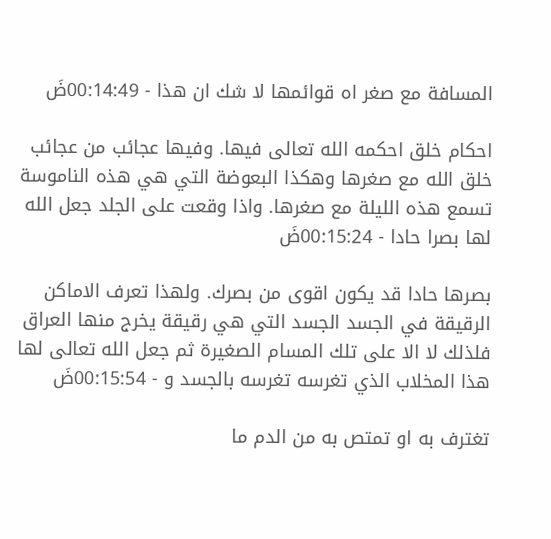المسافة مع صغر اه قوائمها لا شك ان هذا - 00:14:49ضَ

احكام خلق احكمه الله تعالى فيها. وفيها عجائب من عجائب خلق الله مع صغرها وهكذا البعوضة التي هي هذه الناموسة تسمع هذه الليلة مع صغرها. واذا وقعت على الجلد جعل الله لها بصرا حادا - 00:15:24ضَ

بصرها حادا قد يكون اقوى من بصرك. ولهذا تعرف الاماكن الرقيقة في الجسد الجسد التي هي رقيقة يخرج منها العراق فلذلك لا الا على تلك المسام الصغيرة ثم جعل الله تعالى لها هذا المخلاب الذي تغرسه تغرسه بالجسد و - 00:15:54ضَ

تغترف به او تمتص به من الدم ما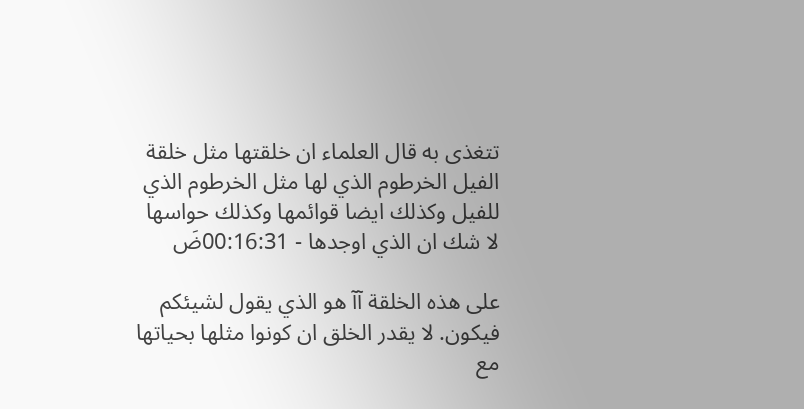تتغذى به قال العلماء ان خلقتها مثل خلقة الفيل الخرطوم الذي لها مثل الخرطوم الذي للفيل وكذلك ايضا قوائمها وكذلك حواسها لا شك ان الذي اوجدها - 00:16:31ضَ

على هذه الخلقة آآ هو الذي يقول لشيئكم فيكون. لا يقدر الخلق ان كونوا مثلها بحياتها مع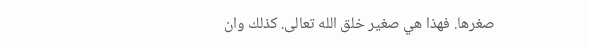صغرها. فهذا هي صغير خلق الله تعالى. كذلك وان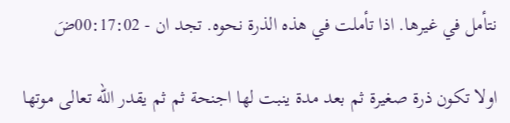نتأمل في غيرها. اذا تأملت في هذه الذرة نحوه. تجد ان - 00:17:02ضَ

اولا تكون ذرة صغيرة ثم بعد مدة ينبت لها اجنحة ثم ثم يقدر الله تعالى موتها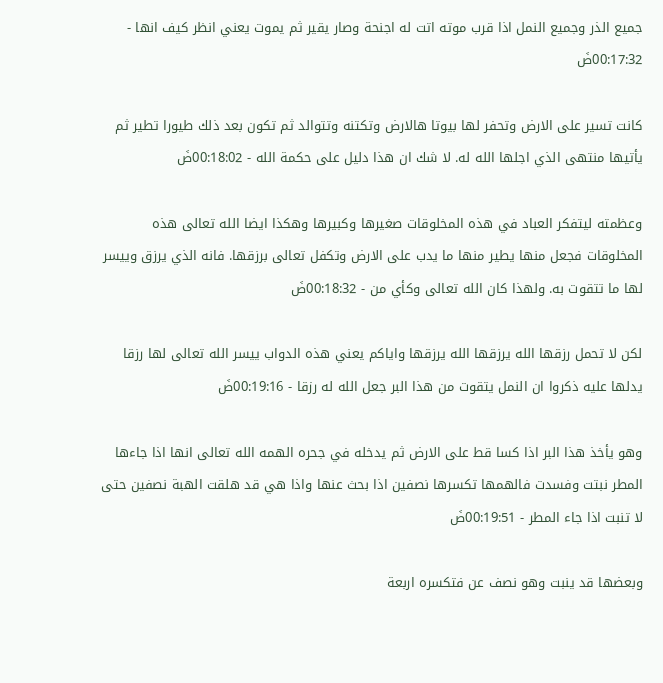جميع الذر وجميع النمل اذا قرب موته اتت له اجنحة وصار يقير ثم يموت يعني انظر كيف انها - 00:17:32ضَ

كانت تسير على الارض وتحفر لها بيوتا هالارض وتكتنه وتتوالد ثم تكون بعد ذلك طيورا تطير ثم يأتيها منتهى الذي اجلها الله له. لا شك ان هذا دليل على حكمة الله - 00:18:02ضَ

وعظمته ليتفكر العباد في هذه المخلوقات صغيرها وكبيرها وهكذا ايضا الله تعالى هذه المخلوقات فجعل منها يطير منها ما يدب على الارض وتكفل تعالى برزقها. فانه الذي يرزق وييسر لها ما تتقوت به. ولهذا كان الله تعالى وكأي من - 00:18:32ضَ

لكن لا تحمل رزقها الله يرزقها الله يرزقها واياكم يعني هذه الدواب ييسر الله تعالى لها رزقا يدلها عليه ذكروا ان النمل يتقوت من هذا البر جعل الله له رزقا - 00:19:16ضَ

وهو يأخذ هذا البر اذا كسا قط على الارض ثم يدخله في جحره الهمه الله تعالى انها اذا جاءها المطر نبتت وفسدت فالهمها تكسرها نصفين اذا بحث عنها واذا هي قد هلقت الهبة نصفين حتى لا تنبت اذا جاء المطر - 00:19:51ضَ

وبعضها قد ينبت وهو نصف عن فتكسره اربعة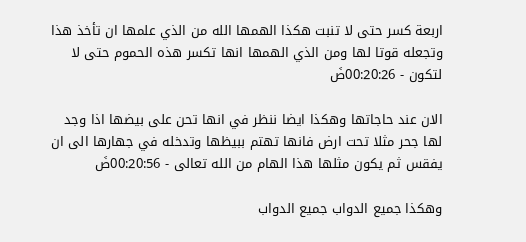اربعة كسر حتى لا تنبت هكذا الهمها الله من الذي علمها ان تأخذ هذا وتجعله قوتا لها ومن الذي الهمها انها تكسر هذه الحموم حتى لا لتكون - 00:20:26ضَ

الان عند حاجاتها وهكذا ايضا ننظر في انها تحن على بيضها اذا وجد لها جحر مثلا تحت ارض فانها تهتم ببيظها وتدخله في جهارها الى ان يفقس ثم يكون مثلها هذا الهام من الله تعالى - 00:20:56ضَ

وهكذا جميع الدواب جميع الدواب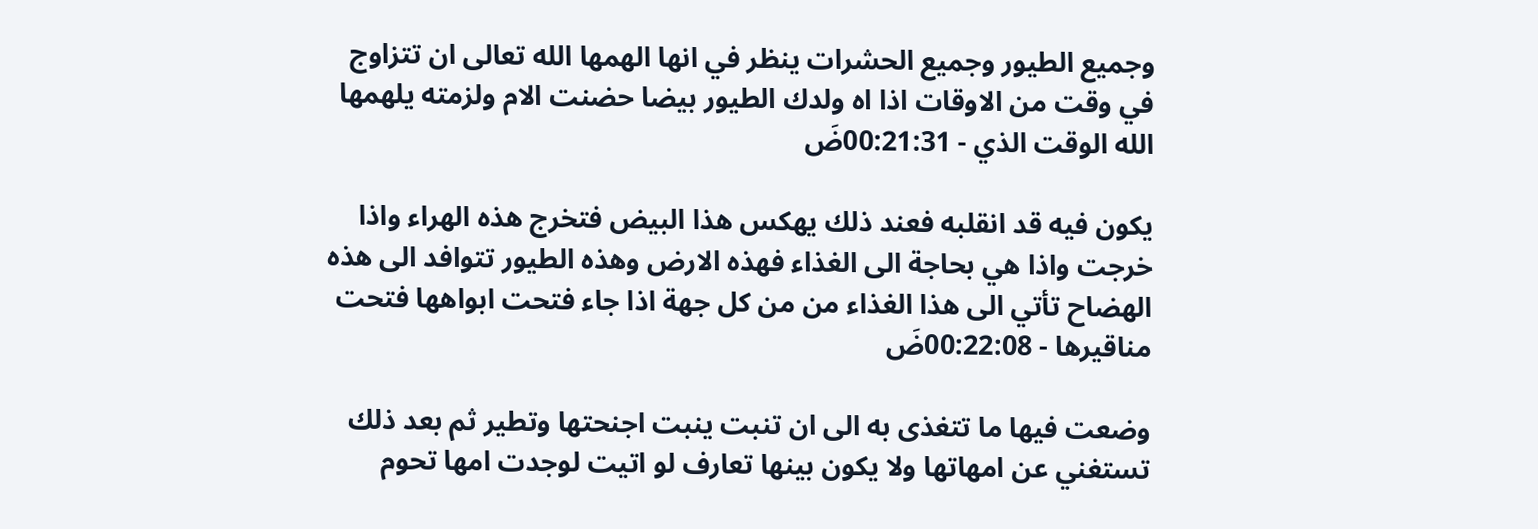وجميع الطيور وجميع الحشرات ينظر في انها الهمها الله تعالى ان تتزاوج في وقت من الاوقات اذا اه ولدك الطيور بيضا حضنت الام ولزمته يلهمها الله الوقت الذي - 00:21:31ضَ

يكون فيه قد انقلبه فعند ذلك يهكس هذا البيض فتخرج هذه الهراء واذا خرجت واذا هي بحاجة الى الغذاء فهذه الارض وهذه الطيور تتوافد الى هذه الهضاح تأتي الى هذا الغذاء من من كل جهة اذا جاء فتحت ابواهها فتحت مناقيرها - 00:22:08ضَ

وضعت فيها ما تتغذى به الى ان تنبت ينبت اجنحتها وتطير ثم بعد ذلك تستغني عن امهاتها ولا يكون بينها تعارف لو اتيت لوجدت امها تحوم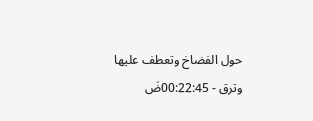حول الفضاخ وتعطف عليها وترق - 00:22:45ضَ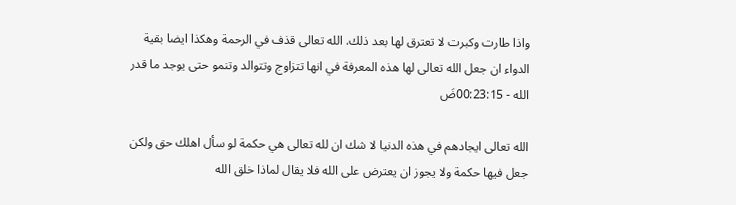واذا طارت وكبرت لا تعترق لها بعد ذلك. الله تعالى قذف في الرحمة وهكذا ايضا بقية الدواء ان جعل الله تعالى لها هذه المعرفة في انها تتزاوج وتتوالد وتنمو حتى يوجد ما قدر الله - 00:23:15ضَ

الله تعالى ايجادهم في هذه الدنيا لا شك ان لله تعالى هي حكمة لو سأل اهلك حق ولكن جعل فيها حكمة ولا يجوز ان يعترض على الله فلا يقال لماذا خلق الله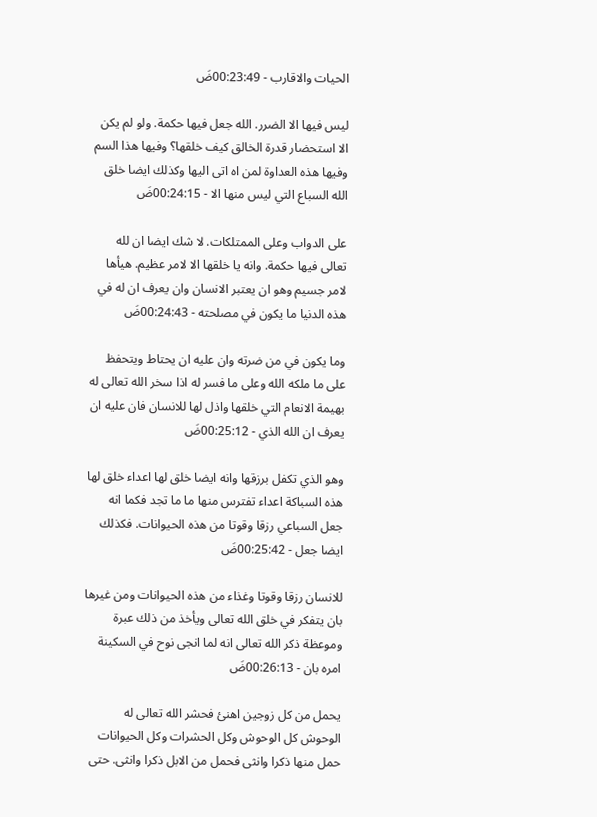الحيات والاقارب - 00:23:49ضَ

ليس فيها الا الضرر. الله جعل فيها حكمة. ولو لم يكن الا استحضار قدرة الخالق كيف خلقها؟ وفيها هذا السم وفيها هذه العداوة لمن اه اتى اليها وكذلك ايضا خلق الله السباع التي ليس منها الا - 00:24:15ضَ

على الدواب وعلى الممتلكات. لا شك ايضا ان لله تعالى فيها حكمة. وانه يا خلقها الا لامر عظيم. هيأها لامر جسيم وهو ان يعتبر الانسان وان يعرف ان له في هذه الدنيا ما يكون في مصلحته - 00:24:43ضَ

وما يكون في من ضرته وان عليه ان يحتاط ويتحفظ على ما ملكه الله وعلى ما فسر له اذا سخر الله تعالى له بهيمة الانعام التي خلقها واذل لها للانسان فان عليه ان يعرف ان الله الذي - 00:25:12ضَ

وهو الذي تكفل برزقها وانه ايضا خلق لها اعداء خلق لها هذه السباكة اعداء تفترس منها ما ما تجد فكما انه جعل السباعي رزقا وقوتا من هذه الحيوانات. فكذلك ايضا جعل - 00:25:42ضَ

للانسان رزقا وقوتا وغذاء من هذه الحيوانات ومن غيرها بان يتفكر في خلق الله تعالى ويأخذ من ذلك عبرة وموعظة ذكر الله تعالى انه لما انجى نوح في السكينة امره بان - 00:26:13ضَ

يحمل من كل زوجين اهنئ فحشر الله تعالى له الوحوش كل الوحوش وكل الحشرات وكل الحيوانات حمل منها ذكرا وانثى فحمل من الابل ذكرا وانثى. حتى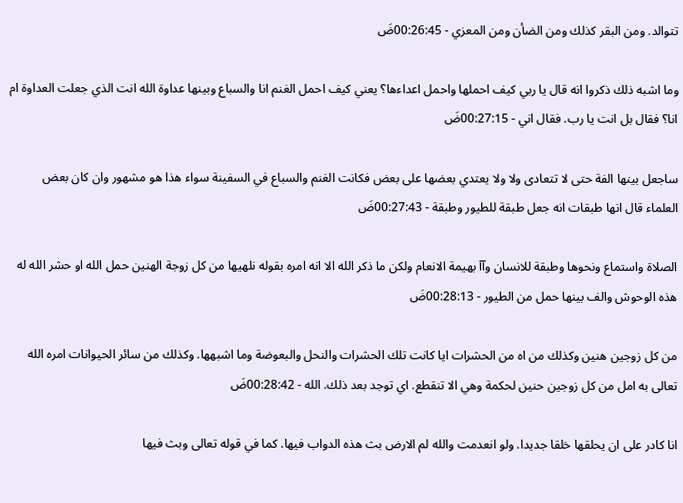تتوالد. ومن البقر كذلك ومن الضأن ومن المعزي - 00:26:45ضَ

وما اشبه ذلك ذكروا انه قال يا ربي كيف احملها واحمل اعداءها؟ يعني كيف احمل الغنم انا والسباع وبينها عداوة الله انت الذي جعلت العداوة ام انا؟ فقال بل انت يا رب. فقال اني - 00:27:15ضَ

ساجعل بينها الفة حتى لا تتعادى ولا ولا يعتدي بعضها على بعض فكانت الغنم والسباع في السفينة سواء هذا هو مشهور وان كان بعض العلماء قال انها طبقات انه جعل طبقة للطيور وطبقة - 00:27:43ضَ

الصلاة واستماع ونحوها وطبقة للانسان وآآ بهيمة الانعام ولكن ما ذكر الله الا انه امره بقوله نلهيها من كل زوجة الهنين حمل الله او حشر الله له هذه الوحوش والف بينها حمل من الطيور - 00:28:13ضَ

من كل زوجين هنين وكذلك من اه من الحشرات ايا كانت تلك الحشرات والنحل والبعوضة وما اشبهها. وكذلك من سائر الحيوانات امره الله تعالى به امل من كل زوجين حنين لحكمة وهي الا تنقطع. اي توجد بعد ذلك. الله - 00:28:42ضَ

انا كادر على ان يحلقها خلقا جديدا. ولو انعدمت والله لم الارض بث هذه الدواب فيها. كما في قوله تعالى وبث فيها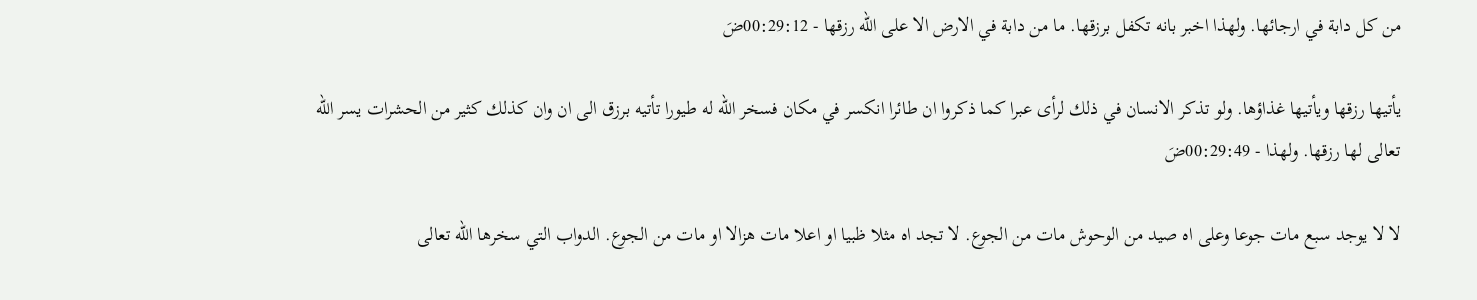من كل دابة في ارجائها. ولهذا اخبر بانه تكفل برزقها. ما من دابة في الارض الا على الله رزقها - 00:29:12ضَ

يأتيها رزقها ويأتيها غذاؤها. ولو تذكر الانسان في ذلك لرأى عبرا كما ذكروا ان طائرا انكسر في مكان فسخر الله له طيورا تأتيه برزق الى ان وان كذلك كثير من الحشرات يسر الله تعالى لها رزقها. ولهذا - 00:29:49ضَ

لا لا يوجد سبع مات جوعا وعلى اه صيد من الوحوش مات من الجوع. لا تجد اه مثلا ظبيا او اعلا مات هزالا او مات من الجوع. الدواب التي سخرها الله تعالى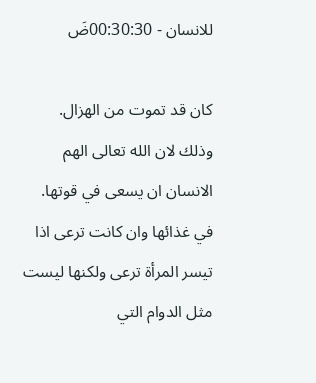للانسان - 00:30:30ضَ

كان قد تموت من الهزال. وذلك لان الله تعالى الهم الانسان ان يسعى في قوتها. في غذائها وان كانت ترعى اذا تيسر المرأة ترعى ولكنها ليست مثل الدوام التي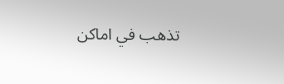تذهب في اماكن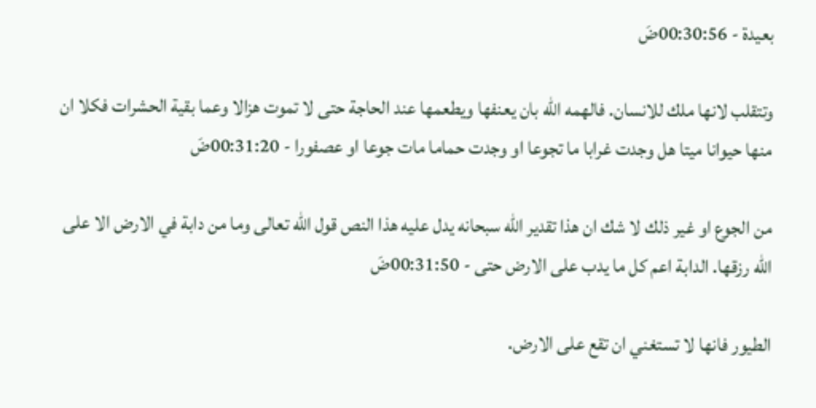بعيدة - 00:30:56ضَ

وتتقلب لانها ملك للانسان. فالهمه الله بان يعنفها ويطعمها عند الحاجة حتى لا تموت هزالا وعما بقية الحشرات فكلا ان منها حيوانا ميتا هل وجدت غرابا ما تجوعا او وجدت حماما مات جوعا او عصفورا - 00:31:20ضَ

من الجوع او غير ذلك لا شك ان هذا تقدير الله سبحانه يدل عليه هذا النص قول الله تعالى وما من دابة في الارض الا على الله رزقها. الدابة اعم كل ما يدب على الارض حتى - 00:31:50ضَ

الطيور فانها لا تستغني ان تقع على الارض.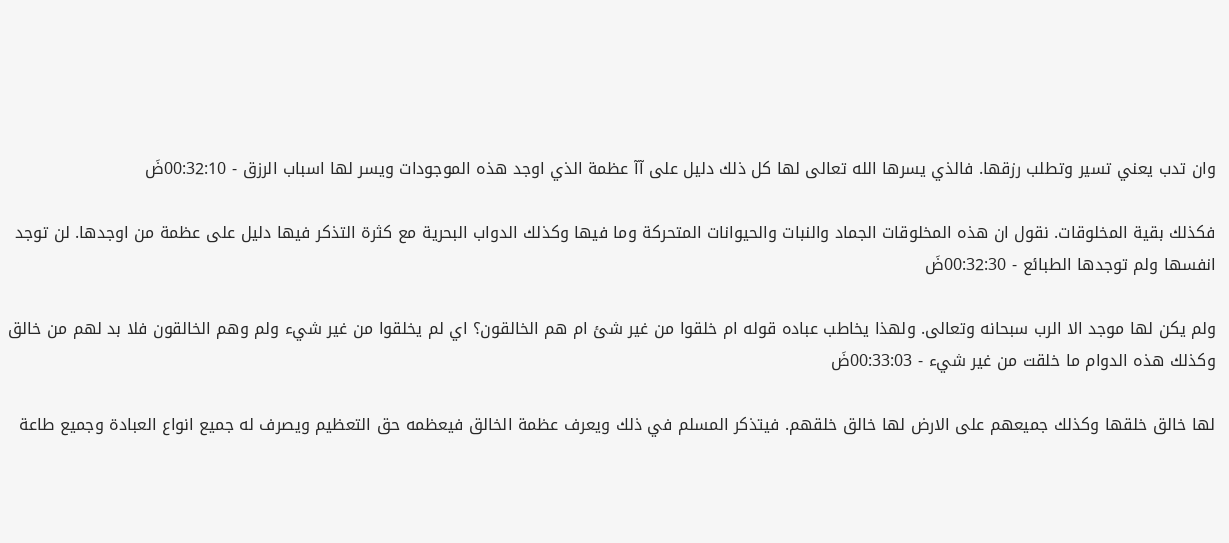وان تدب يعني تسير وتطلب رزقها. فالذي يسرها الله تعالى لها كل ذلك دليل على آآ عظمة الذي اوجد هذه الموجودات ويسر لها اسباب الرزق - 00:32:10ضَ

فكذلك بقية المخلوقات. نقول ان هذه المخلوقات الجماد والنبات والحيوانات المتحركة وما فيها وكذلك الدواب البحرية مع كثرة التذكر فيها دليل على عظمة من اوجدها. لن توجد انفسها ولم توجدها الطبائع - 00:32:30ضَ

ولم يكن لها موجد الا الرب سبحانه وتعالى. ولهذا يخاطب عباده قوله ام خلقوا من غير شئ ام هم الخالقون؟ اي لم يخلقوا من غير شيء ولم وهم الخالقون فلا بد لهم من خالق وكذلك هذه الدوام ما خلقت من غير شيء - 00:33:03ضَ

لها خالق خلقها وكذلك جميعهم على الارض لها خالق خلقهم. فيتذكر المسلم في ذلك ويعرف عظمة الخالق فيعظمه حق التعظيم ويصرف له جميع انواع العبادة وجميع طاعة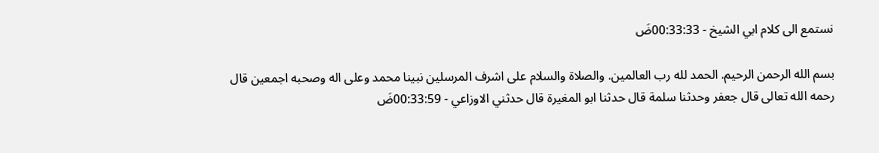نستمع الى كلام ابي الشيخ - 00:33:33ضَ

بسم الله الرحمن الرحيم. الحمد لله رب العالمين. والصلاة والسلام على اشرف المرسلين نبينا محمد وعلى اله وصحبه اجمعين قال رحمه الله تعالى قال جعفر وحدثنا سلمة قال حدثنا ابو المغيرة قال حدثني الاوزاعي - 00:33:59ضَ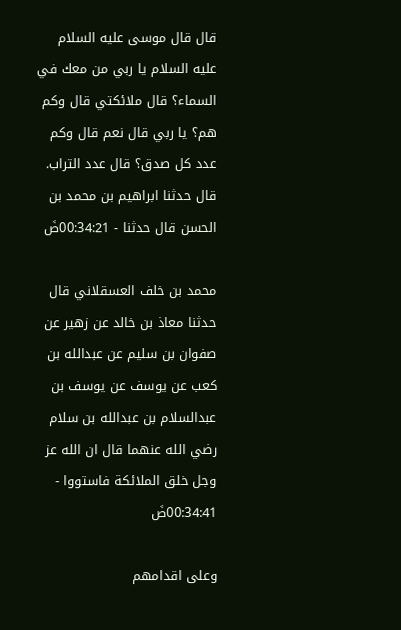قال قال موسى عليه السلام عليه السلام يا ربي من معك في السماء؟ قال ملائكتي قال وكم هم؟ يا ربي قال نعم قال وكم عدد كل صدق؟ قال عدد التراب. قال حدثنا ابراهيم بن محمد بن الحسن قال حدثنا - 00:34:21ضَ

محمد بن خلف العسقلاني قال حدثنا معاذ بن خالد عن زهير عن صفوان بن سليم عن عبدالله بن كعب عن يوسف عن يوسف بن عبدالسلام بن عبدالله بن سلام رضي الله عنهما قال ان الله عز وجل خلق الملائكة فاستووا - 00:34:41ضَ

وعلى اقدامهم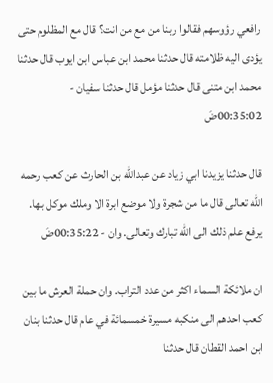رافعي رؤوسهم فقالوا ربنا من مع من انت؟ قال مع المظلوم حتى يؤدى اليه ظلامته قال حدثنا محمد ابن عباس ابن ايوب قال حدثنا محمد ابن متنى قال حدثنا مؤمل قال حدثنا سفيان - 00:35:02ضَ

قال حدثنا يزيدنا ابي زياد عن عبدالله بن الحارث عن كعب رحمه الله تعالى قال ما من شجرة ولا موضع ابرة الا وملك موكل بها. يرفع علم ذلك الى الله تبارك وتعالى. وان - 00:35:22ضَ

ان ملائكة السماء اكثر من عدد التراب. وان حملة العرش ما بين كعب احدهم الى منكبه مسيرة خمسمائة في عام قال حدثنا بنان ابن احمد القطان قال حدثنا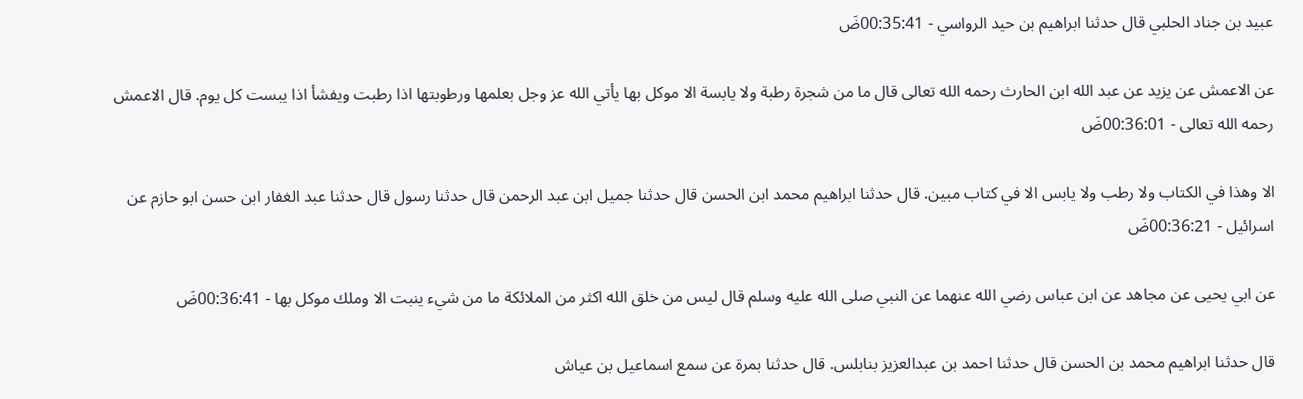عبيد بن جناد الحلبي قال حدثنا ابراهيم بن حيد الرواسي - 00:35:41ضَ

عن الاعمش عن يزيد عن عبد الله ابن الحارث رحمه الله تعالى قال ما من شجرة رطبة ولا يابسة الا موكل بها يأتي الله عز وجل بعلمها ورطوبتها اذا رطبت ويفشأ اذا يبست كل يوم. قال الاعمش رحمه الله تعالى - 00:36:01ضَ

الا وهذا في الكتاب ولا رطب ولا يابس الا في كتاب مبين. قال حدثنا ابراهيم محمد ابن الحسن قال حدثنا جميل ابن عبد الرحمن قال حدثنا رسول قال حدثنا عبد الغفار ابن حسن ابو حازم عن اسرائيل - 00:36:21ضَ

عن ابي يحيى عن مجاهد عن ابن عباس رضي الله عنهما عن النبي صلى الله عليه وسلم قال ليس من خلق الله اكثر من الملائكة ما من شيء ينبت الا وملك موكل بها - 00:36:41ضَ

قال حدثنا ابراهيم محمد بن الحسن قال حدثنا احمد بن عبدالعزيز بنابلس. قال حدثنا بمرة عن سمع اسماعيل بن عياش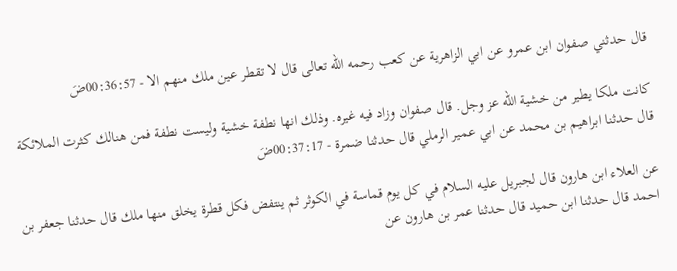قال حدثني صفوان ابن عمرو عن ابي الزاهرية عن كعب رحمه الله تعالى قال لا تقطر عين ملك منهم الا - 00:36:57ضَ

كانت ملكا يطير من خشية الله عز وجل. قال صفوان وزاد فيه غيره. وذلك انها نطفة خشية وليست نطفة فمن هنالك كثرت الملائكة قال حدثنا ابراهيم بن محمد عن ابي عمير الرملي قال حدثنا ضمرة - 00:37:17ضَ

عن العلاء ابن هارون قال لجبريل عليه السلام في كل يوم قماسة في الكوثر ثم ينتفض فكل قطرة يخلق منها ملك قال حدثنا جعفر بن احمد قال حدثنا ابن حميد قال حدثنا عمر بن هارون عن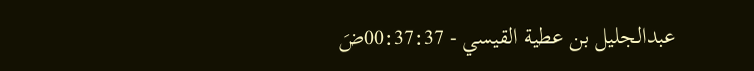عبدالجليل بن عطية القيسي - 00:37:37ضَ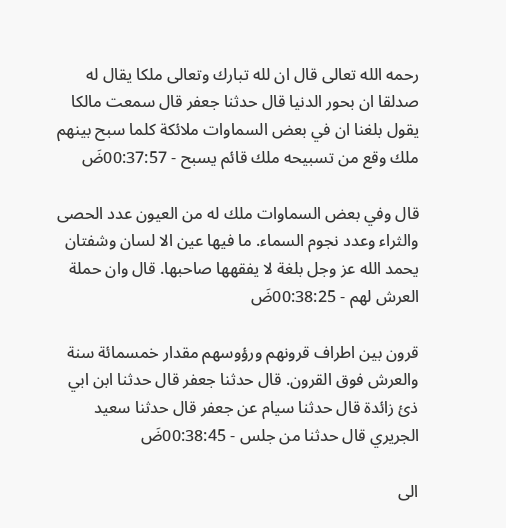رحمه الله تعالى قال ان لله تبارك وتعالى ملكا يقال له صدلقا ان بحور الدنيا قال حدثنا جعفر قال سمعت مالكا يقول بلغنا ان في بعض السماوات ملائكة كلما سبح بينهم ملك وقع من تسبيحه ملك قائم يسبح - 00:37:57ضَ

قال وفي بعض السماوات ملك له من العيون عدد الحصى والثراء وعدد نجوم السماء. ما فيها عين الا لسان وشفتان يحمد الله عز وجل بلغة لا يفقهها صاحبها. قال وان حملة العرش لهم - 00:38:25ضَ

قرون بين اطراف قرونهم ورؤوسهم مقدار خمسمائة سنة والعرش فوق القرون. قال حدثنا جعفر قال حدثنا ابن ابي ذئ زائدة قال حدثنا سيام عن جعفر قال حدثنا سعيد الجريري قال حدثنا من جلس - 00:38:45ضَ

الى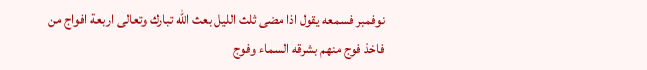نوفمبر فسمعه يقول اذا مضى ثلث الليل بعث الله تبارك وتعالى اربعة افواج من فاخذ فوج منهم بشرقه السماء وفوج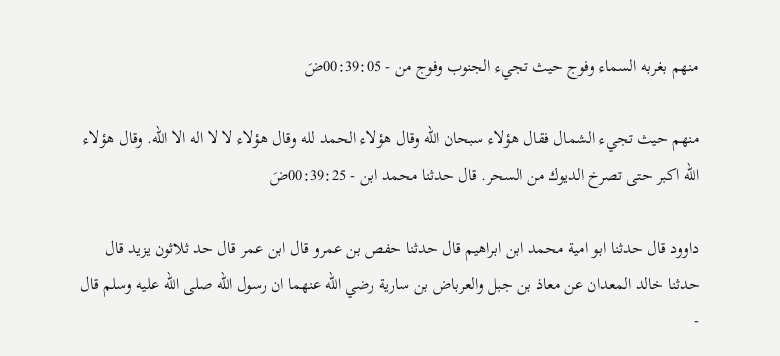منهم بغربه السماء وفوج حيث تجيء الجنوب وفوج من - 00:39:05ضَ

منهم حيث تجيء الشمال فقال هؤلاء سبحان الله وقال هؤلاء الحمد لله وقال هؤلاء لا لا اله الا الله. وقال هؤلاء الله اكبر حتى تصرخ الديوك من السحر. قال حدثنا محمد ابن - 00:39:25ضَ

داوود قال حدثنا ابو امية محمد ابن ابراهيم قال حدثنا حفص بن عمرو قال ابن عمر قال حد ثلاثون يزيد قال حدثنا خالد المعدان عن معاذ بن جبل والعرباض بن سارية رضي الله عنهما ان رسول الله صلى الله عليه وسلم قال -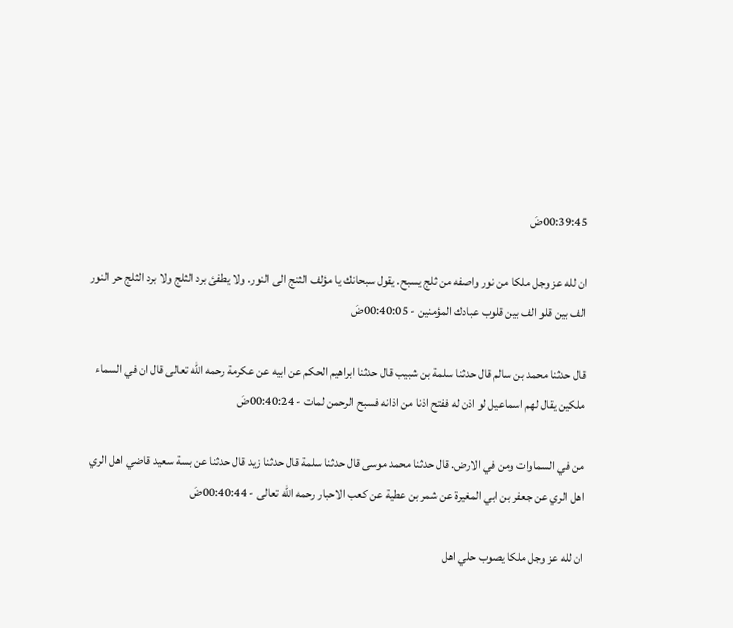00:39:45ضَ

ان لله عز وجل ملكا من نور واصفه من ثلج يسبح. يقول سبحانك يا مؤلف الثنج الى النور. ولا يطفئ برد الثلج ولا برد الثلج حر النور الف بين قلو الف بين قلوب عبادك المؤمنين - 00:40:05ضَ

قال حدثنا محمد بن سالم قال حدثنا سلمة بن شبيب قال حدثنا ابراهيم الحكم عن ابيه عن عكرمة رحمه الله تعالى قال ان في السماء ملكين يقال لهم اسماعيل لو اذن له ففتح اذنا من اذانه فسبح الرحمن لمات - 00:40:24ضَ

من في السماوات ومن في الارض. قال حدثنا محمد موسى قال حدثنا سلمة قال حدثنا زيد قال حدثنا عن بسة سعيد قاضي اهل الري اهل الري عن جعفر بن ابي المغيرة عن شمر بن عطية عن كعب الاحبار رحمه الله تعالى - 00:40:44ضَ

ان لله عز وجل ملكا يصوب حلي اهل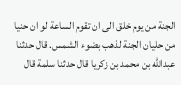الجنة من يوم خلق الى ان تقوم الساعة لو ان حنيا من حليان الجنة لذهب بضوء الشمس. قال حدثنا عبدالله بن محمد بن زكريا قال حدثنا سلمة قال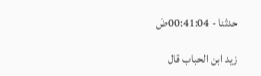حدثنا - 00:41:04ضَ

زيد ابن الحباب قال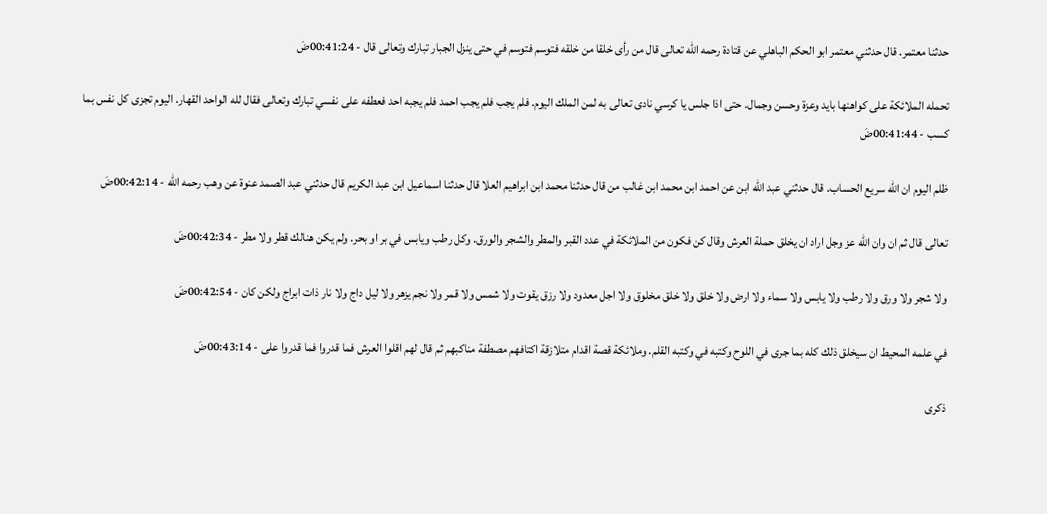حدثنا معتمر. قال حدثني معتمر ابو الحكم الباهلي عن قتادة رحمه الله تعالى قال من رأى خلقا من خلقه فتوسم فتوسم في حتى ينزل الجبار تبارك وتعالى قال - 00:41:24ضَ

تحمله الملائكة على كواهنها بايد وعزة وحسن وجمال. حتى اذا جلس يا كرسي نادى تعالى به لمن الملك اليوم. فلم يجب فلم يجب احمد فلم يجبه احد فعطفه على نفسي تبارك وتعالى فقال لله الواحد القهار. اليوم تجزى كل نفس بما كسب - 00:41:44ضَ

ظلم اليوم ان الله سريع الحساب. قال حدثني عبد الله ابن عن احمد ابن محمد ابن غالب من قال حدثنا محمد ابن ابراهيم العلا قال حدثنا اسماعيل ابن عبد الكريم قال حدثني عبد الصمد عنوة عن وهب رحمه الله - 00:42:14ضَ

تعالى قال ثم ان وان الله عز وجل اراد ان يخلق حملة العرش وقال كن فكون من الملائكة في عدد القبر والمطر والشجر والورق. وكل رطب ويابس في بر او بحر. ولم يكن هنالك قطر ولا مطر - 00:42:34ضَ

ولا شجر ولا ورق ولا رطب ولا يابس ولا سماء ولا ارض ولا خلق ولا خلق مخلوق ولا اجل معدود ولا رزق يقوت ولا شمس ولا قمر ولا نجم يزهر ولا ليل داج ولا نار ذات ابراج ولكن كان - 00:42:54ضَ

في علمه المحيط ان سيخلق ذلك كله بما جرى في اللوح وكتبه في وكتبه القلم. وملائكة قصة اقدام متلازقة اكتافهم مصطفة مناكبهم ثم قال لهم اقلوا العرش فما قدروا فما قدروا على - 00:43:14ضَ

ذكرى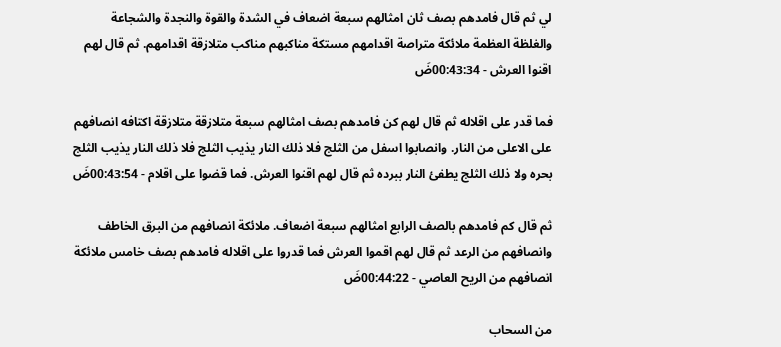لي ثم قال فامدهم بصف ثان امثالهم سبعة اضعاف في الشدة والقوة والنجدة والشجاعة والغلظة العظمة ملائكة متراصة اقدامهم مستكة مناكبهم مناكب متلازقة اقدامهم. ثم قال لهم اقنوا العرش - 00:43:34ضَ

فما قدر على اقلاله ثم قال لهم كن فامدهم بصف امثالهم سبعة متلازقة متلازقة اكتافه انصافهم على الاعلى من النار. وانصابوا اسفل من الثلج فلا ذلك النار يذيب الثلج فلا ذلك النار يذيب الثلج بحره ولا ذلك الثلج يطفئ النار ببرده ثم قال لهم اقنوا العرش. فما قضوا على اقلام - 00:43:54ضَ

ثم قال كم فامدهم بالصف الرابع امثالهم سبعة اضعاف. ملائكة انصافهم من البرق الخاطف وانصافهم من الرعد ثم قال لهم اقموا العرش فما قدروا على اقلاله فامدهم بصف خامس ملائكة انصافهم من الريح العاصي - 00:44:22ضَ

من السحاب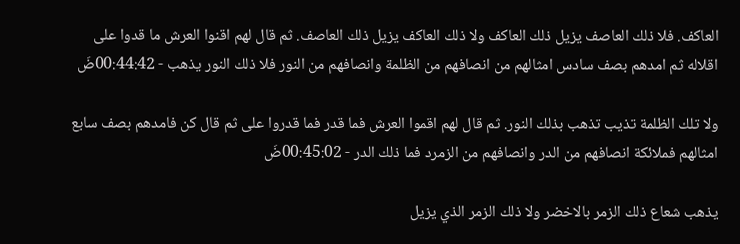العاكف. فلا ذلك العاصف يزيل ذلك العاكف ولا ذلك العاكف يزيل ذلك العاصف. ثم قال لهم اقنوا العرش ما قدوا على اقلاله ثم امدهم بصف سادس امثالهم من انصافهم من الظلمة وانصافهم من النور فلا ذلك النور يذهب - 00:44:42ضَ

ولا تلك الظلمة تذيب تذهب بذلك النور. ثم قال لهم اقموا العرش فما قدر فما قدروا على ثم قال كن فامدهم بصف سابع امثالهم فملائكة انصافهم من الدر وانصافهم من الزمرد فما ذلك الدر - 00:45:02ضَ

يذهب شعاع ذلك الزمر بالاخضر ولا ذلك الزمر الذي يزيل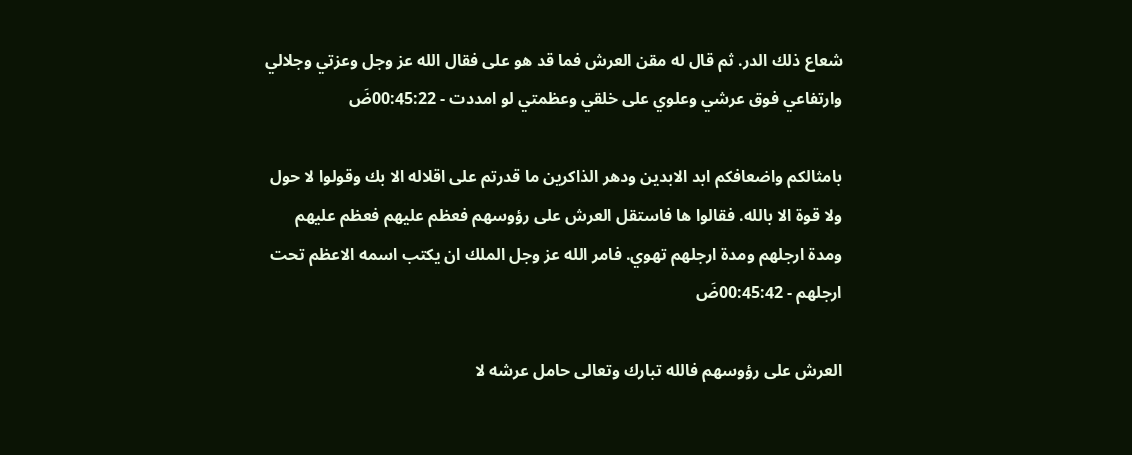شعاع ذلك الدر. ثم قال له مقن العرش فما قد هو على فقال الله عز وجل وعزتي وجلالي وارتفاعي فوق عرشي وعلوي على خلقي وعظمتي لو امددت - 00:45:22ضَ

بامثالكم واضعافكم ابد الابدين ودهر الذاكرين ما قدرتم على اقلاله الا بك وقولوا لا حول ولا قوة الا بالله. فقالوا ها فاستقل العرش على رؤوسهم فعظم عليهم فعظم عليهم ومدة ارجلهم ومدة ارجلهم تهوي. فامر الله عز وجل الملك ان يكتب اسمه الاعظم تحت ارجلهم - 00:45:42ضَ

العرش على رؤوسهم فالله تبارك وتعالى حامل عرشه لا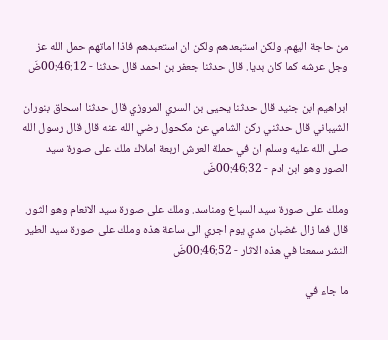من حاجة اليهم. ولكن استبعدهم ولكن ان استعبدهم فاذا اماتهم حمل الله عز وجل عرشه كما كان بديا. قال حدثنا جعفر بن احمد قال حدثنا - 00:46:12ضَ

ابراهيم ابن جنيد قال حدثنا يحيى بن السري المروزي قال حدثنا اسحاق بنوران الشيباني قال حدثني ركن الشامي عن مكحول رضي الله عنه قال قال رسول الله صلى الله عليه وسلم ان في حملة العرش اربعة املاك ملك على صورة سيد الصور وهو ابن ادم - 00:46:32ضَ

وملك على صورة سيد السباع ومناسد. وملك على صورة سيد الانعام وهو الثور. قال فما زال غضبان مدي يوم اجري الى ساعة هذه وملك على صورة سيد الطير النشر سمعنا في هذه الاثار - 00:46:52ضَ

ما جاء في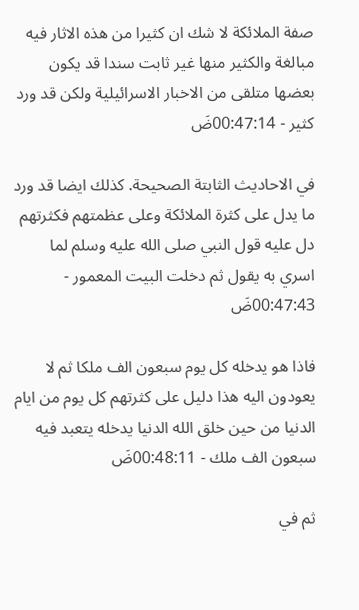صفة الملائكة لا شك ان كثيرا من هذه الاثار فيه مبالغة والكثير منها غير ثابت سندا قد يكون بعضها متلقى من الاخبار الاسرائيلية ولكن قد ورد كثير - 00:47:14ضَ

في الاحاديث الثابتة الصحيحة. كذلك ايضا قد ورد ما يدل على كثرة الملائكة وعلى عظمتهم فكثرتهم دل عليه قول النبي صلى الله عليه وسلم لما اسري به يقول ثم دخلت البيت المعمور - 00:47:43ضَ

فاذا هو يدخله كل يوم سبعون الف ملكا ثم لا يعودون اليه هذا دليل على كثرتهم كل يوم من ايام الدنيا من حين خلق الله الدنيا يدخله يتعبد فيه سبعون الف ملك - 00:48:11ضَ

ثم في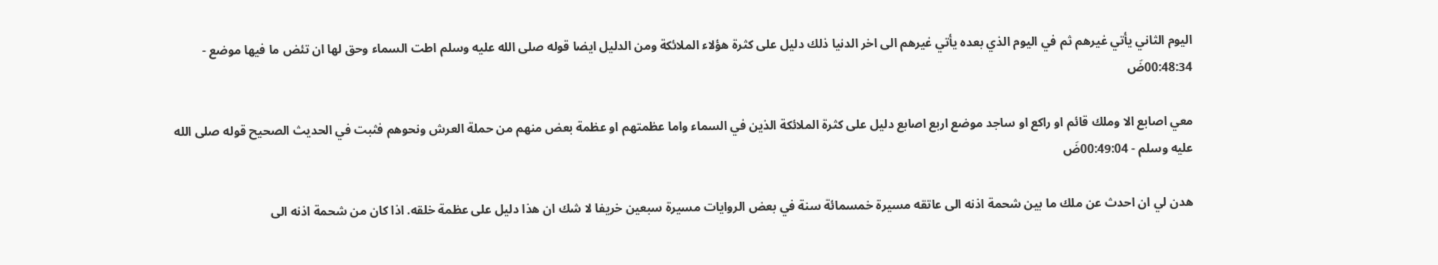اليوم الثاني يأتي غيرهم ثم في اليوم الذي بعده يأتي غيرهم الى اخر الدنيا ذلك دليل على كثرة هؤلاء الملائكة ومن الدليل ايضا قوله صلى الله عليه وسلم اطت السماء وحق لها ان تئض ما فيها موضع - 00:48:34ضَ

معي اصابع الا وملك قائم او راكع او ساجد موضع اربع اصابع دليل على كثرة الملائكة الذين في السماء واما عظمتهم او عظمة بعض منهم من حملة العرش ونحوهم فثبت في الحديث الصحيح قوله صلى الله عليه وسلم - 00:49:04ضَ

هدن لي ان احدث عن ملك ما بين شحمة اذنه الى عاتقه مسيرة خمسمائة سنة في بعض الروايات مسيرة سبعين خريفا لا شك ان هذا دليل على عظمة خلقه. اذا كان من شحمة اذنه الى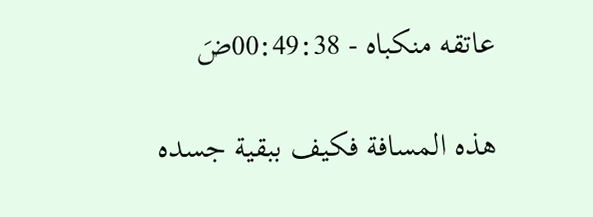عاتقه منكباه - 00:49:38ضَ

هذه المسافة فكيف ببقية جسده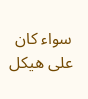سواء كان على هيكل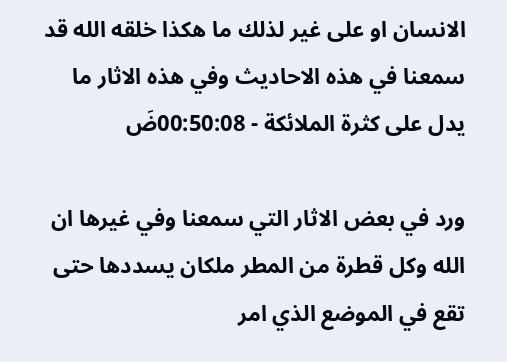الانسان او على غير لذلك ما هكذا خلقه الله قد سمعنا في هذه الاحاديث وفي هذه الاثار ما يدل على كثرة الملائكة - 00:50:08ضَ

ورد في بعض الاثار التي سمعنا وفي غيرها ان الله وكل قطرة من المطر ملكان يسددها حتى تقع في الموضع الذي امر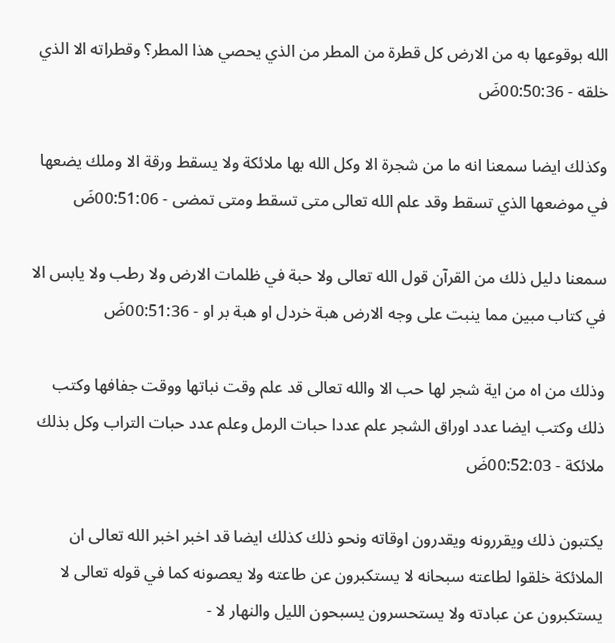الله بوقوعها به من الارض كل قطرة من المطر من الذي يحصي هذا المطر؟ وقطراته الا الذي خلقه - 00:50:36ضَ

وكذلك ايضا سمعنا انه ما من شجرة الا وكل الله بها ملائكة ولا يسقط ورقة الا وملك يضعها في موضعها الذي تسقط وقد علم الله تعالى متى تسقط ومتى تمضى - 00:51:06ضَ

سمعنا دليل ذلك من القرآن قول الله تعالى ولا حبة في ظلمات الارض ولا رطب ولا يابس الا في كتاب مبين مما ينبت على وجه الارض هبة خردل او هبة بر او - 00:51:36ضَ

وذلك من اه من اية شجر لها حب الا والله تعالى قد علم وقت نباتها ووقت جفافها وكتب ذلك وكتب ايضا عدد اوراق الشجر علم عددا حبات الرمل وعلم عدد حبات التراب وكل بذلك ملائكة - 00:52:03ضَ

يكتبون ذلك ويقررونه ويقدرون اوقاته ونحو ذلك كذلك ايضا قد اخبر اخبر الله تعالى ان الملائكة خلقوا لطاعته سبحانه لا يستكبرون عن طاعته ولا يعصونه كما في قوله تعالى لا يستكبرون عن عبادته ولا يستحسرون يسبحون الليل والنهار لا -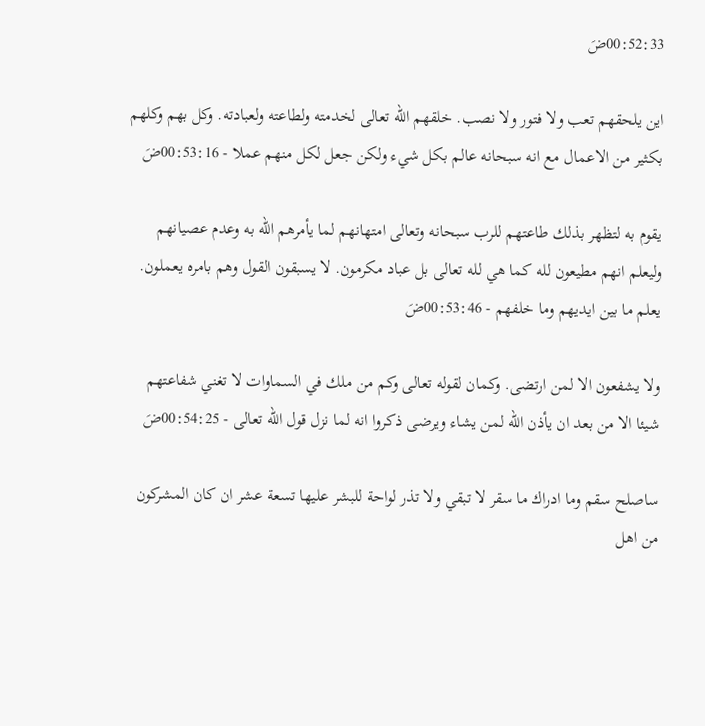00:52:33ضَ

اين يلحقهم تعب ولا فتور ولا نصب. خلقهم الله تعالى لخدمته ولطاعته ولعبادته. وكل بهم وكلهم بكثير من الاعمال مع انه سبحانه عالم بكل شيء ولكن جعل لكل منهم عملا - 00:53:16ضَ

يقوم به لتظهر بذلك طاعتهم للرب سبحانه وتعالى امتهانهم لما يأمرهم الله به وعدم عصيانهم وليعلم انهم مطيعون لله كما هي لله تعالى بل عباد مكرمون. لا يسبقون القول وهم بامره يعملون. يعلم ما بين ايديهم وما خلفهم - 00:53:46ضَ

ولا يشفعون الا لمن ارتضى. وكمان لقوله تعالى وكم من ملك في السماوات لا تغني شفاعتهم شيئا الا من بعد ان يأذن الله لمن يشاء ويرضى ذكروا انه لما نزل قول الله تعالى - 00:54:25ضَ

ساصلح سقم وما ادراك ما سقر لا تبقي ولا تذر لواحة للبشر عليها تسعة عشر ان كان المشركون من اهل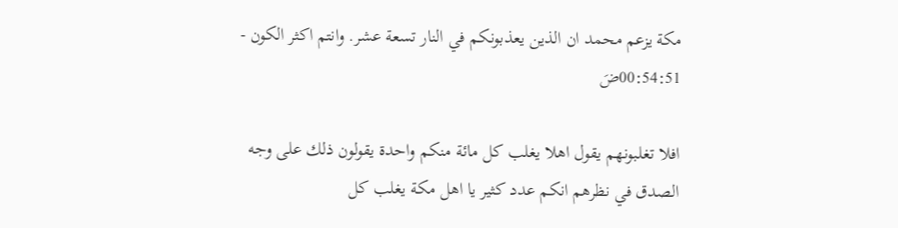مكة يزعم محمد ان الذين يعذبونكم في النار تسعة عشر. وانتم اكثر الكون - 00:54:51ضَ

افلا تغلبونهم يقول اهلا يغلب كل مائة منكم واحدة يقولون ذلك على وجه الصدق في نظرهم انكم عدد كثير يا اهل مكة يغلب كل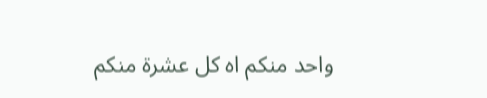واحد منكم اه كل عشرة منكم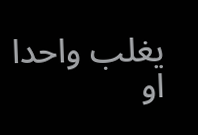يغلب واحدا او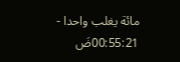مائة يغلب واحدا - 00:55:21ضَ